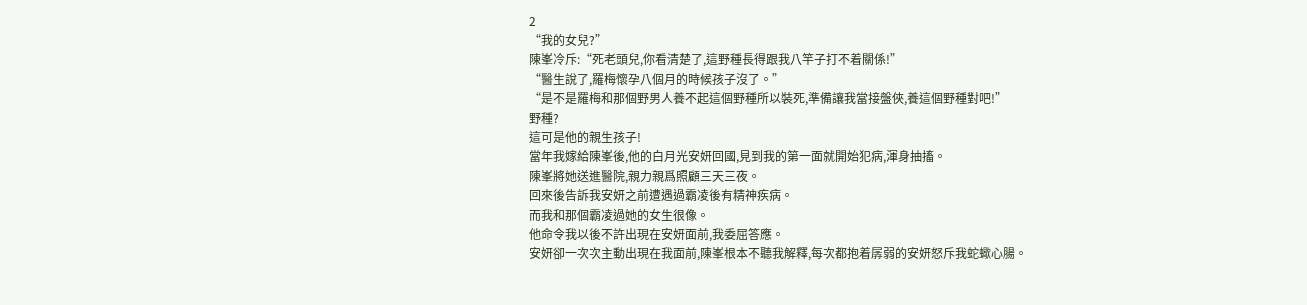2
“我的女兒?”
陳峯冷斥:“死老頭兒,你看清楚了,這野種長得跟我八竿子打不着關係!”
“醫生說了,羅梅懷孕八個月的時候孩子沒了。”
“是不是羅梅和那個野男人養不起這個野種所以裝死,準備讓我當接盤俠,養這個野種對吧!”
野種?
這可是他的親生孩子!
當年我嫁給陳峯後,他的白月光安妍回國,見到我的第一面就開始犯病,渾身抽搐。
陳峯將她送進醫院,親力親爲照顧三天三夜。
回來後告訴我安妍之前遭遇過霸凌後有精神疾病。
而我和那個霸凌過她的女生很像。
他命令我以後不許出現在安妍面前,我委屈答應。
安妍卻一次次主動出現在我面前,陳峯根本不聽我解釋,每次都抱着孱弱的安妍怒斥我蛇蠍心腸。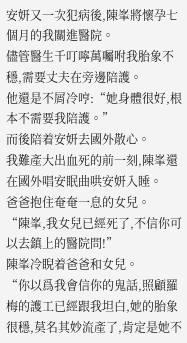安妍又一次犯病後,陳峯將懷孕七個月的我關進醫院。
儘管醫生千叮嚀萬囑咐我胎象不穩,需要丈夫在旁邊陪護。
他還是不屑冷哼:“她身體很好,根本不需要我陪護。”
而後陪着安妍去國外散心。
我難產大出血死的前一刻,陳峯還在國外唱安眠曲哄安妍入睡。
爸爸抱住奄奄一息的女兒。
“陳峯,我女兒已經死了,不信你可以去鎮上的醫院問!”
陳峯冷睨着爸爸和女兒。
“你以爲我會信你的鬼話,照顧羅梅的護工已經跟我坦白,她的胎象很穩,莫名其妙流產了,肯定是她不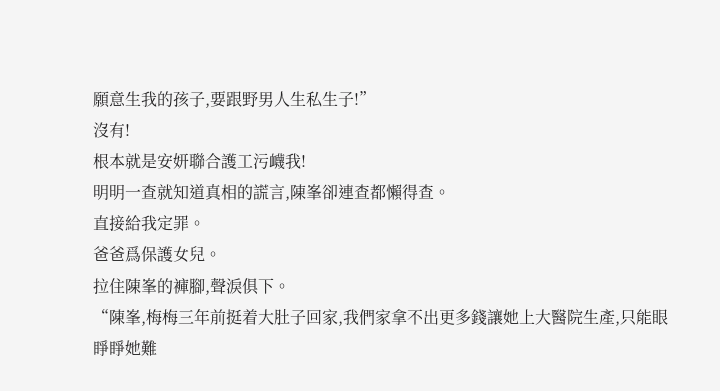願意生我的孩子,要跟野男人生私生子!”
沒有!
根本就是安妍聯合護工污衊我!
明明一查就知道真相的謊言,陳峯卻連查都懶得查。
直接給我定罪。
爸爸爲保護女兒。
拉住陳峯的褲腳,聲淚俱下。
“陳峯,梅梅三年前挺着大肚子回家,我們家拿不出更多錢讓她上大醫院生產,只能眼睜睜她難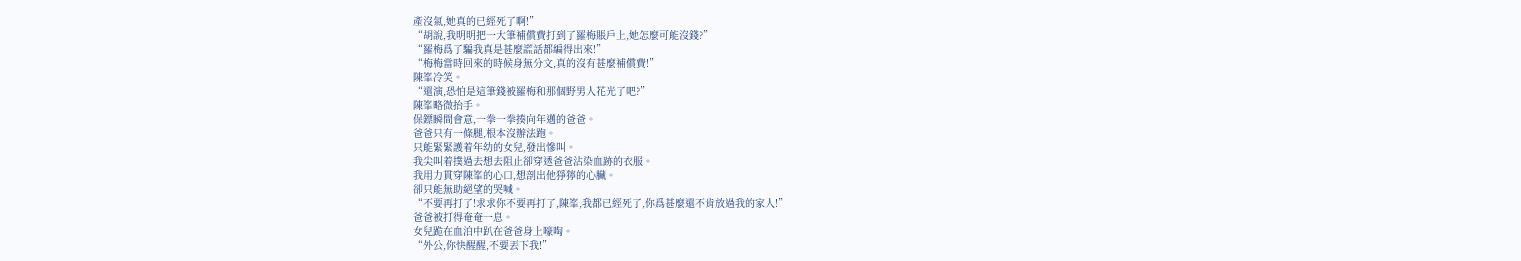產沒氣,她真的已經死了啊!”
“胡說,我明明把一大筆補償費打到了羅梅賬戶上,她怎麼可能沒錢?”
“羅梅爲了騙我真是甚麼謊話都編得出來!”
“梅梅當時回來的時候身無分文,真的沒有甚麼補償費!”
陳峯冷笑。
“還演,恐怕是這筆錢被羅梅和那個野男人花光了吧?”
陳峯略微抬手。
保鏢瞬間會意,一拳一拳揍向年邁的爸爸。
爸爸只有一條腿,根本沒辦法跑。
只能緊緊護着年幼的女兒,發出慘叫。
我尖叫着撲過去想去阻止卻穿透爸爸沾染血跡的衣服。
我用力貫穿陳峯的心口,想剖出他猙獰的心臟。
卻只能無助絕望的哭喊。
“不要再打了!求求你不要再打了,陳峯,我都已經死了,你爲甚麼還不肯放過我的家人!”
爸爸被打得奄奄一息。
女兒跪在血泊中趴在爸爸身上嚎啕。
“外公,你快醒醒,不要丟下我!”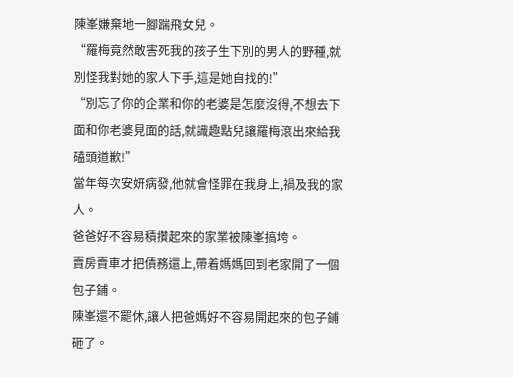陳峯嫌棄地一腳踹飛女兒。
“羅梅竟然敢害死我的孩子生下別的男人的野種,就別怪我對她的家人下手,這是她自找的!”
“別忘了你的企業和你的老婆是怎麼沒得,不想去下面和你老婆見面的話,就識趣點兒讓羅梅滾出來給我磕頭道歉!”
當年每次安妍病發,他就會怪罪在我身上,禍及我的家人。
爸爸好不容易積攢起來的家業被陳峯搞垮。
賣房賣車才把債務還上,帶着媽媽回到老家開了一個包子鋪。
陳峯還不罷休,讓人把爸媽好不容易開起來的包子鋪砸了。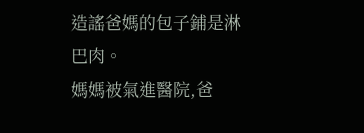造謠爸媽的包子鋪是淋巴肉。
媽媽被氣進醫院,爸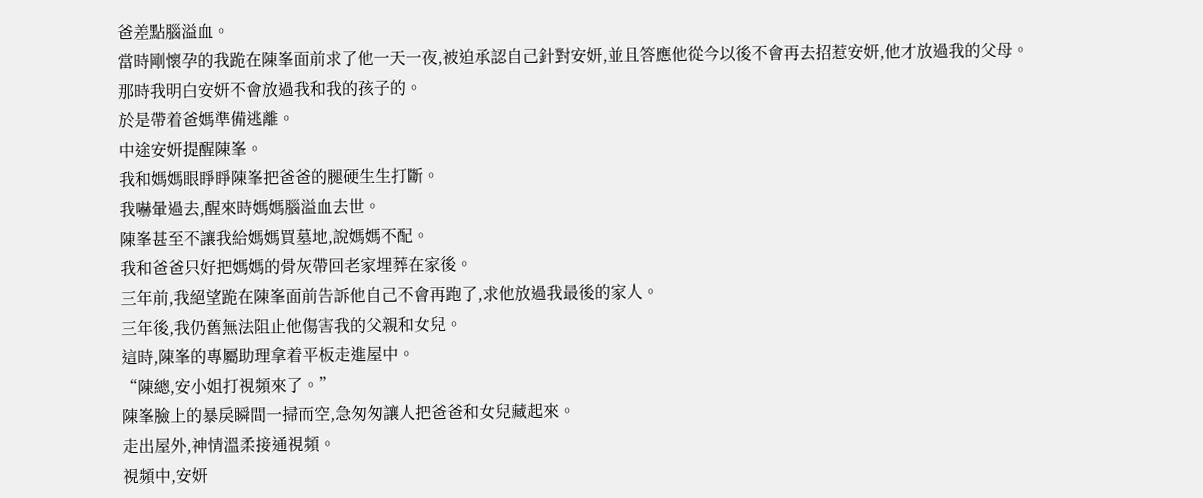爸差點腦溢血。
當時剛懷孕的我跪在陳峯面前求了他一天一夜,被迫承認自己針對安妍,並且答應他從今以後不會再去招惹安妍,他才放過我的父母。
那時我明白安妍不會放過我和我的孩子的。
於是帶着爸媽準備逃離。
中途安妍提醒陳峯。
我和媽媽眼睜睜陳峯把爸爸的腿硬生生打斷。
我嚇暈過去,醒來時媽媽腦溢血去世。
陳峯甚至不讓我給媽媽買墓地,說媽媽不配。
我和爸爸只好把媽媽的骨灰帶回老家埋葬在家後。
三年前,我絕望跪在陳峯面前告訴他自己不會再跑了,求他放過我最後的家人。
三年後,我仍舊無法阻止他傷害我的父親和女兒。
這時,陳峯的專屬助理拿着平板走進屋中。
“陳總,安小姐打視頻來了。”
陳峯臉上的暴戾瞬間一掃而空,急匆匆讓人把爸爸和女兒藏起來。
走出屋外,神情溫柔接通視頻。
視頻中,安妍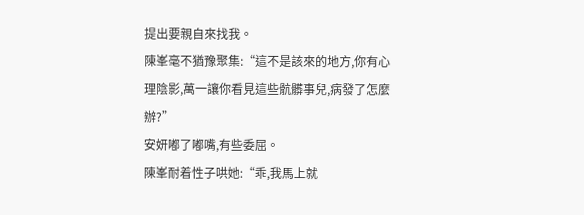提出要親自來找我。
陳峯毫不猶豫聚集:“這不是該來的地方,你有心理陰影,萬一讓你看見這些骯髒事兒,病發了怎麼辦?”
安妍嘟了嘟嘴,有些委屈。
陳峯耐着性子哄她:“乖,我馬上就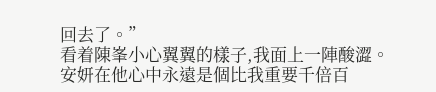回去了。”
看着陳峯小心翼翼的樣子,我面上一陣酸澀。
安妍在他心中永遠是個比我重要千倍百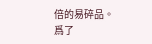倍的易碎品。
爲了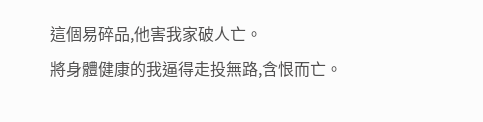這個易碎品,他害我家破人亡。
將身體健康的我逼得走投無路,含恨而亡。